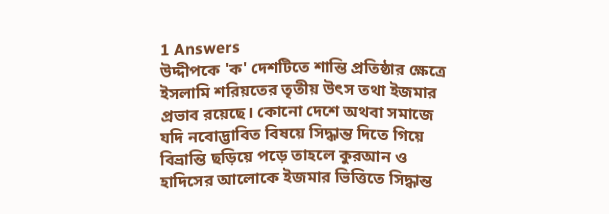1 Answers
উদ্দীপকে 'ক' দেশটিতে শান্তি প্রতিষ্ঠার ক্ষেত্রে ইসলামি শরিয়তের তৃতীয় উৎস তথা ইজমার প্রভাব রয়েছে। কোনো দেশে অথবা সমাজে যদি নবোদ্ভাবিত বিষয়ে সিদ্ধান্ত দিতে গিয়ে বিভ্রান্তি ছড়িয়ে পড়ে তাহলে কুরআন ও হাদিসের আলোকে ইজমার ভিত্তিতে সিদ্ধান্ত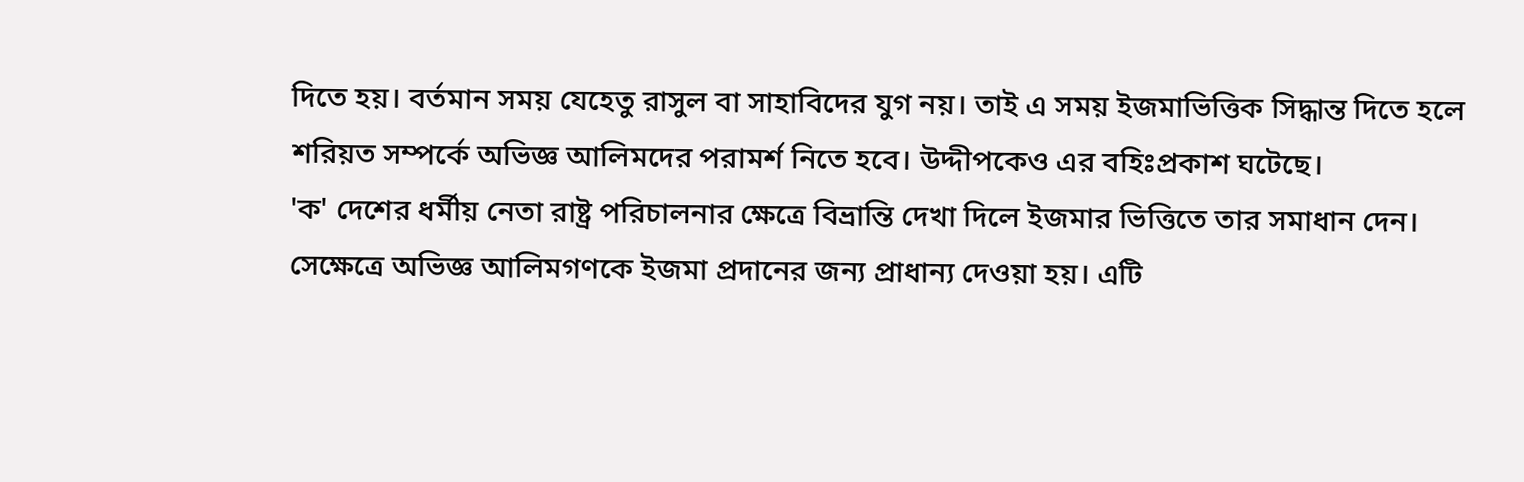দিতে হয়। বর্তমান সময় যেহেতু রাসুল বা সাহাবিদের যুগ নয়। তাই এ সময় ইজমাভিত্তিক সিদ্ধান্ত দিতে হলে শরিয়ত সম্পর্কে অভিজ্ঞ আলিমদের পরামর্শ নিতে হবে। উদ্দীপকেও এর বহিঃপ্রকাশ ঘটেছে।
'ক' দেশের ধর্মীয় নেতা রাষ্ট্র পরিচালনার ক্ষেত্রে বিভ্রান্তি দেখা দিলে ইজমার ভিত্তিতে তার সমাধান দেন। সেক্ষেত্রে অভিজ্ঞ আলিমগণকে ইজমা প্রদানের জন্য প্রাধান্য দেওয়া হয়। এটি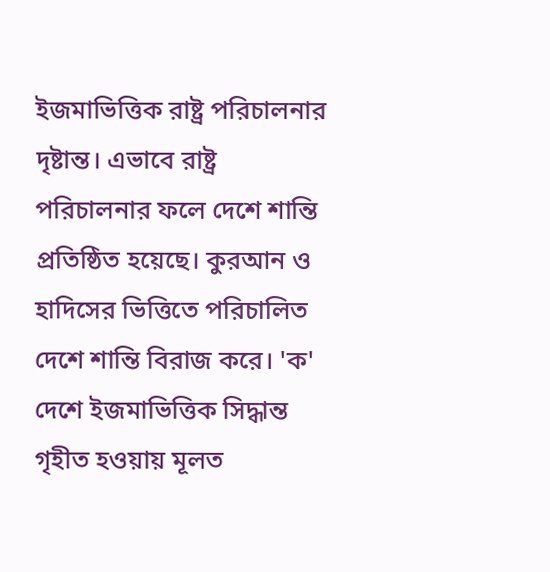ইজমাভিত্তিক রাষ্ট্র পরিচালনার দৃষ্টান্ত। এভাবে রাষ্ট্র পরিচালনার ফলে দেশে শান্তি প্রতিষ্ঠিত হয়েছে। কুরআন ও হাদিসের ভিত্তিতে পরিচালিত দেশে শান্তি বিরাজ করে। 'ক' দেশে ইজমাভিত্তিক সিদ্ধান্ত গৃহীত হওয়ায় মূলত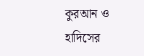কুরআন ও হাদিসের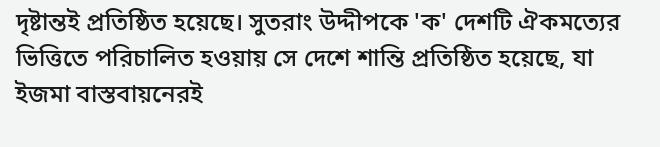দৃষ্টান্তই প্রতিষ্ঠিত হয়েছে। সুতরাং উদ্দীপকে 'ক' দেশটি ঐকমত্যের ভিত্তিতে পরিচালিত হওয়ায় সে দেশে শান্তি প্রতিষ্ঠিত হয়েছে, যা ইজমা বাস্তবায়নেরই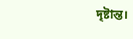দৃষ্টান্ত।